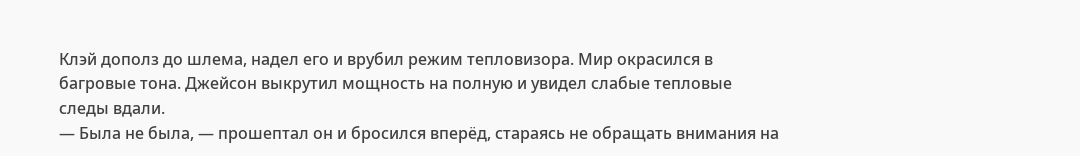Клэй дополз до шлема, надел его и врубил режим тепловизора. Мир окрасился в багровые тона. Джейсон выкрутил мощность на полную и увидел слабые тепловые следы вдали.
— Была не была, — прошептал он и бросился вперёд, стараясь не обращать внимания на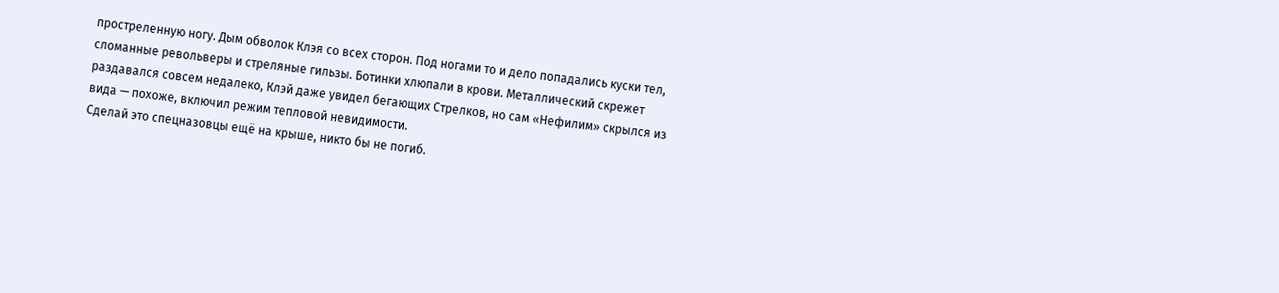простреленную ногу. Дым обволок Клэя со всех сторон. Под ногами то и дело попадались куски тел, сломанные револьверы и стреляные гильзы. Ботинки хлюпали в крови. Металлический скрежет раздавался совсем недалеко, Клэй даже увидел бегающих Стрелков, но сам «Нефилим» скрылся из вида — похоже, включил режим тепловой невидимости.
Сделай это спецназовцы ещё на крыше, никто бы не погиб.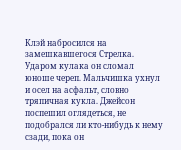Клэй набросился на замешкавшегося Стрелка. Ударом кулака он сломал юноше череп. Мальчишка ухнул и осел на асфальт, словно тряпичная кукла. Джейсон поспешил оглядеться, не подобрался ли кто-нибудь к нему сзади, пока он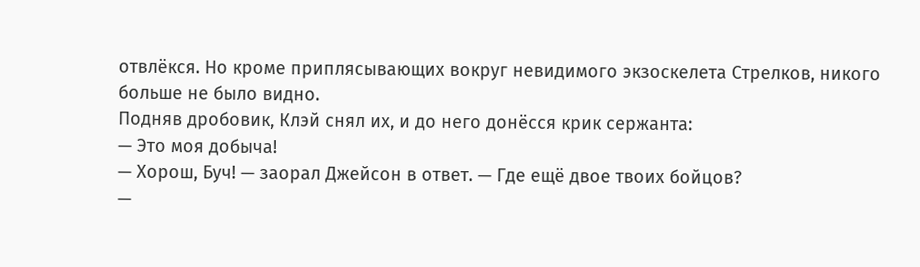отвлёкся. Но кроме приплясывающих вокруг невидимого экзоскелета Стрелков, никого больше не было видно.
Подняв дробовик, Клэй снял их, и до него донёсся крик сержанта:
— Это моя добыча!
— Хорош, Буч! — заорал Джейсон в ответ. — Где ещё двое твоих бойцов?
—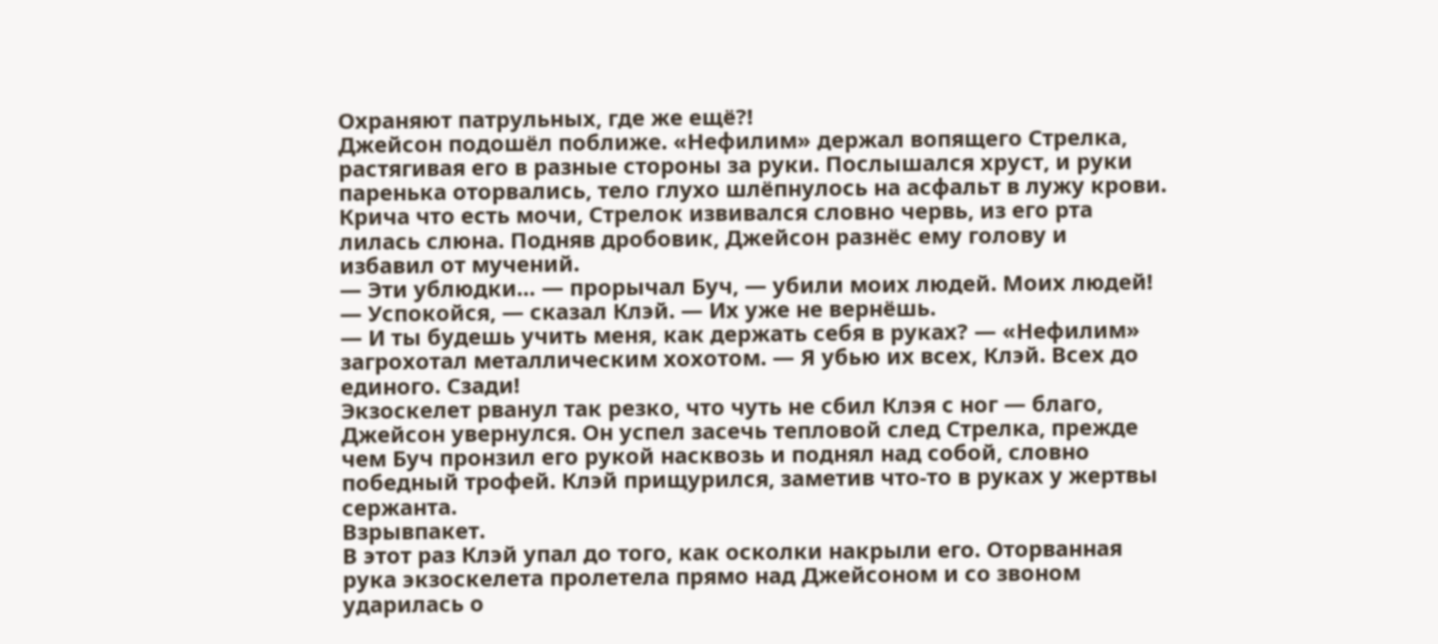Охраняют патрульных, где же ещё?!
Джейсон подошёл поближе. «Нефилим» держал вопящего Стрелка, растягивая его в разные стороны за руки. Послышался хруст, и руки паренька оторвались, тело глухо шлёпнулось на асфальт в лужу крови. Крича что есть мочи, Стрелок извивался словно червь, из его рта лилась слюна. Подняв дробовик, Джейсон разнёс ему голову и избавил от мучений.
— Эти ублюдки… — прорычал Буч, — убили моих людей. Моих людей!
— Успокойся, — сказал Клэй. — Их уже не вернёшь.
— И ты будешь учить меня, как держать себя в руках? — «Нефилим» загрохотал металлическим хохотом. — Я убью их всех, Клэй. Всех до единого. Сзади!
Экзоскелет рванул так резко, что чуть не сбил Клэя с ног — благо, Джейсон увернулся. Он успел засечь тепловой след Стрелка, прежде чем Буч пронзил его рукой насквозь и поднял над собой, словно победный трофей. Клэй прищурился, заметив что-то в руках у жертвы сержанта.
Взрывпакет.
В этот раз Клэй упал до того, как осколки накрыли его. Оторванная рука экзоскелета пролетела прямо над Джейсоном и со звоном ударилась о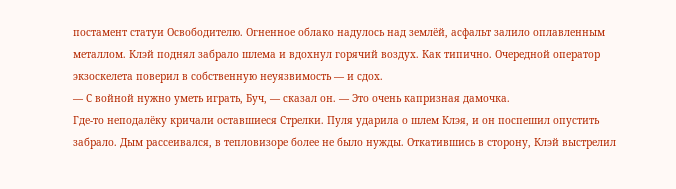постамент статуи Освободителю. Огненное облако надулось над землёй, асфальт залило оплавленным металлом. Клэй поднял забрало шлема и вдохнул горячий воздух. Как типично. Очередной оператор экзоскелета поверил в собственную неуязвимость — и сдох.
— С войной нужно уметь играть, Буч, — сказал он. — Это очень капризная дамочка.
Где-то неподалёку кричали оставшиеся Стрелки. Пуля ударила о шлем Клэя, и он поспешил опустить забрало. Дым рассеивался, в тепловизоре более не было нужды. Откатившись в сторону, Клэй выстрелил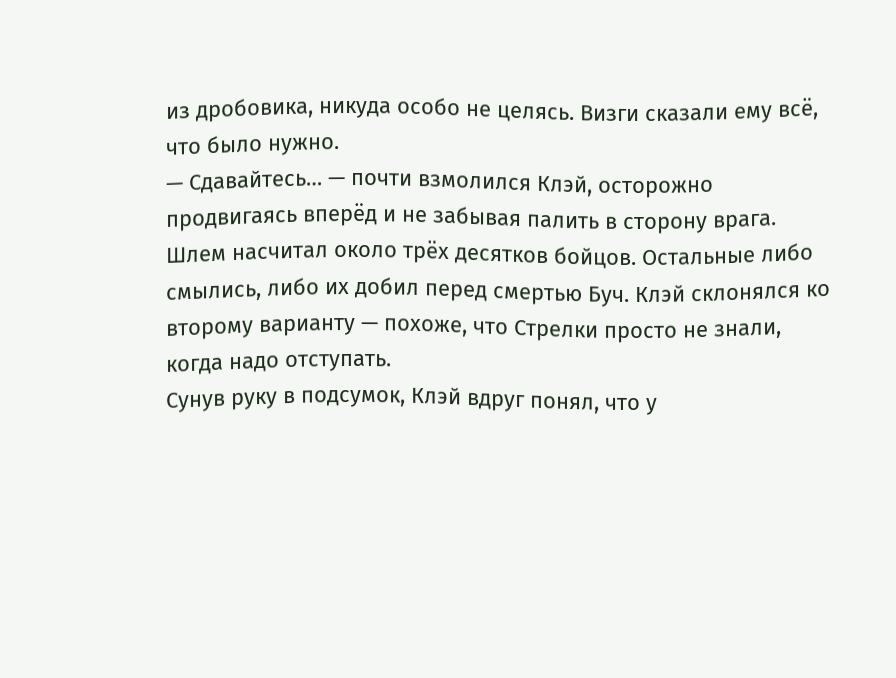из дробовика, никуда особо не целясь. Визги сказали ему всё, что было нужно.
— Сдавайтесь… — почти взмолился Клэй, осторожно продвигаясь вперёд и не забывая палить в сторону врага. Шлем насчитал около трёх десятков бойцов. Остальные либо смылись, либо их добил перед смертью Буч. Клэй склонялся ко второму варианту — похоже, что Стрелки просто не знали, когда надо отступать.
Сунув руку в подсумок, Клэй вдруг понял, что у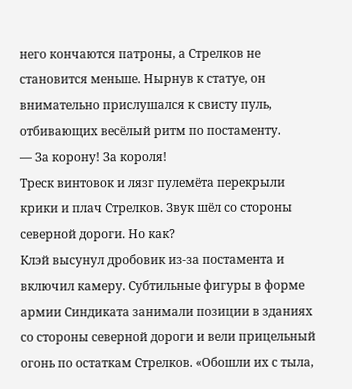него кончаются патроны, а Стрелков не становится меньше. Нырнув к статуе, он внимательно прислушался к свисту пуль, отбивающих весёлый ритм по постаменту.
— За корону! За короля!
Треск винтовок и лязг пулемёта перекрыли крики и плач Стрелков. Звук шёл со стороны северной дороги. Но как?
Клэй высунул дробовик из-за постамента и включил камеру. Субтильные фигуры в форме армии Синдиката занимали позиции в зданиях со стороны северной дороги и вели прицельный огонь по остаткам Стрелков. «Обошли их с тыла,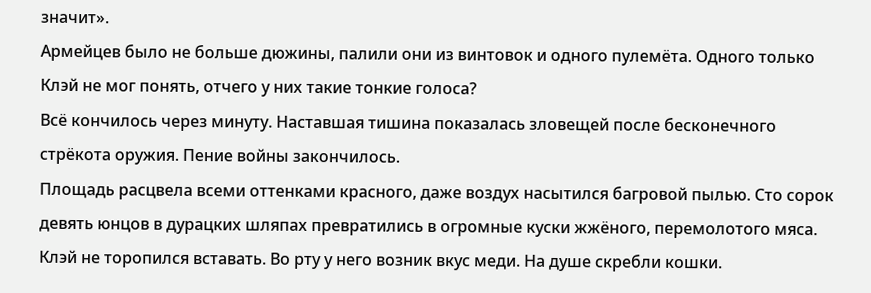значит».
Армейцев было не больше дюжины, палили они из винтовок и одного пулемёта. Одного только Клэй не мог понять, отчего у них такие тонкие голоса?
Всё кончилось через минуту. Наставшая тишина показалась зловещей после бесконечного стрёкота оружия. Пение войны закончилось.
Площадь расцвела всеми оттенками красного, даже воздух насытился багровой пылью. Сто сорок девять юнцов в дурацких шляпах превратились в огромные куски жжёного, перемолотого мяса. Клэй не торопился вставать. Во рту у него возник вкус меди. На душе скребли кошки.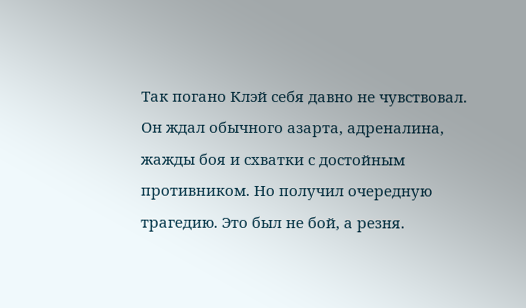Так погано Клэй себя давно не чувствовал. Он ждал обычного азарта, адреналина, жажды боя и схватки с достойным противником. Но получил очередную трагедию. Это был не бой, а резня.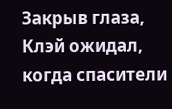Закрыв глаза, Клэй ожидал, когда спасители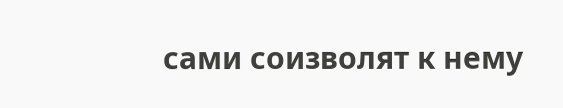сами соизволят к нему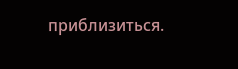приблизиться.